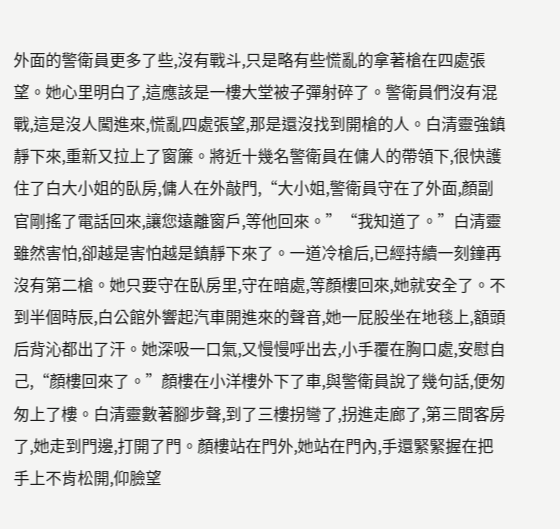外面的警衛員更多了些,沒有戰斗,只是略有些慌亂的拿著槍在四處張望。她心里明白了,這應該是一樓大堂被子彈射碎了。警衛員們沒有混戰,這是沒人闖進來,慌亂四處張望,那是還沒找到開槍的人。白清靈強鎮靜下來,重新又拉上了窗簾。將近十幾名警衛員在傭人的帶領下,很快護住了白大小姐的臥房,傭人在外敲門,“大小姐,警衛員守在了外面,顏副官剛搖了電話回來,讓您遠離窗戶,等他回來。”“我知道了。”白清靈雖然害怕,卻越是害怕越是鎮靜下來了。一道冷槍后,已經持續一刻鐘再沒有第二槍。她只要守在臥房里,守在暗處,等顏樓回來,她就安全了。不到半個時辰,白公館外響起汽車開進來的聲音,她一屁股坐在地毯上,額頭后背沁都出了汗。她深吸一口氣,又慢慢呼出去,小手覆在胸口處,安慰自己,“顏樓回來了。”顏樓在小洋樓外下了車,與警衛員說了幾句話,便匆匆上了樓。白清靈數著腳步聲,到了三樓拐彎了,拐進走廊了,第三間客房了,她走到門邊,打開了門。顏樓站在門外,她站在門內,手還緊緊握在把手上不肯松開,仰臉望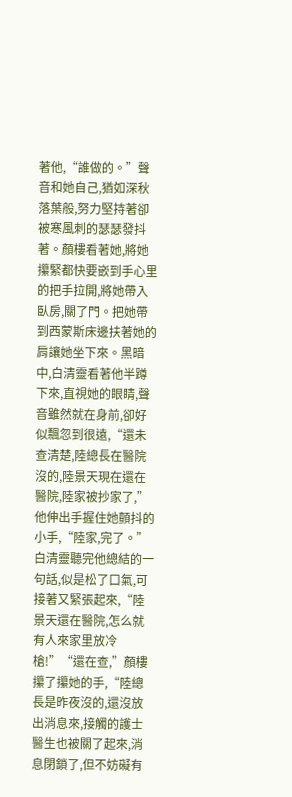著他,“誰做的。”聲音和她自己,猶如深秋落葉般,努力堅持著卻被寒風刺的瑟瑟發抖著。顏樓看著她,將她攥緊都快要嵌到手心里的把手拉開,將她帶入臥房,關了門。把她帶到西蒙斯床邊扶著她的肩讓她坐下來。黑暗中,白清靈看著他半蹲下來,直視她的眼睛,聲音雖然就在身前,卻好似飄忽到很遠,“還未查清楚,陸總長在醫院沒的,陸景天現在還在醫院,陸家被抄家了,”他伸出手握住她顫抖的小手,“陸家,完了。”白清靈聽完他總結的一句話,似是松了口氣,可接著又緊張起來,“陸景天還在醫院,怎么就有人來家里放冷槍!”“還在查,”顏樓攥了攥她的手,“陸總長是昨夜沒的,還沒放出消息來,接觸的護士醫生也被關了起來,消息閉鎖了,但不妨礙有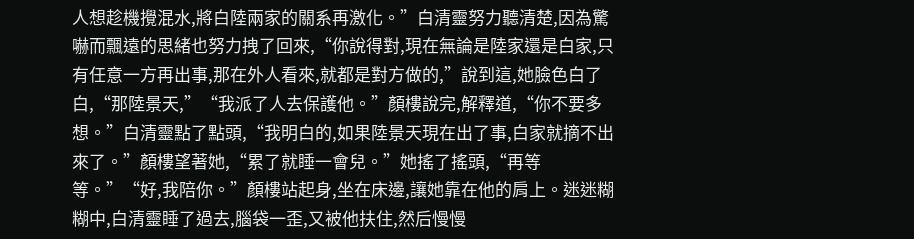人想趁機攪混水,將白陸兩家的關系再激化。”白清靈努力聽清楚,因為驚嚇而飄遠的思緒也努力拽了回來,“你說得對,現在無論是陸家還是白家,只有任意一方再出事,那在外人看來,就都是對方做的,”說到這,她臉色白了白,“那陸景天,”“我派了人去保護他。”顏樓說完,解釋道,“你不要多想。”白清靈點了點頭,“我明白的,如果陸景天現在出了事,白家就摘不出來了。”顏樓望著她,“累了就睡一會兒。”她搖了搖頭,“再等等。”“好,我陪你。”顏樓站起身,坐在床邊,讓她靠在他的肩上。迷迷糊糊中,白清靈睡了過去,腦袋一歪,又被他扶住,然后慢慢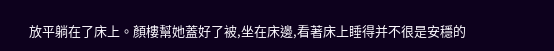放平躺在了床上。顏樓幫她蓋好了被,坐在床邊,看著床上睡得并不很是安穩的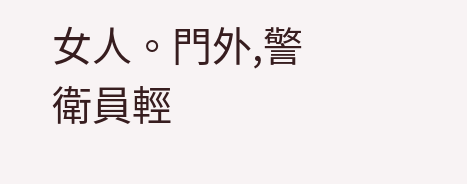女人。門外,警衛員輕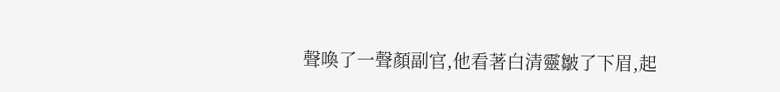聲喚了一聲顏副官,他看著白清靈皺了下眉,起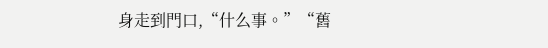身走到門口,“什么事。”“舊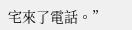宅來了電話。”